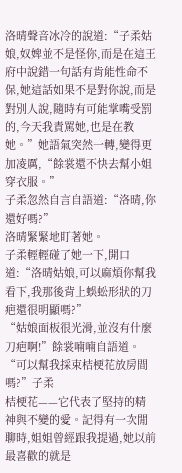洛晴聲音冰冷的說道:“子柔姑娘,奴婢並不是怪你,而是在這王府中說錯一句話有肯能性命不保,她這話如果不是對你說,而是對別人說,隨時有可能掌嘴受罰的,今天我責罵她,也是在教她。”她語氣突然一轉,變得更加凌厲,“餘裳還不快去幫小姐穿衣服。”
子柔忽然自言自語道:“洛晴,你還好嗎?”
洛晴緊緊地盯著她。
子柔輕輕碰了她一下,開口道:“洛晴姑娘,可以麻煩你幫我看下,我那後背上蜈蚣形狀的刀疤還很明顯嗎?”
“姑娘面板很光滑,並沒有什麼刀疤啊!”餘裳喃喃自語道。
“可以幫我採束桔梗花放房間嗎?”子柔
桔梗花——它代表了堅持的精神與不變的愛。記得有一次閒聊時,姐姐曾經跟我提過,她以前最喜歡的就是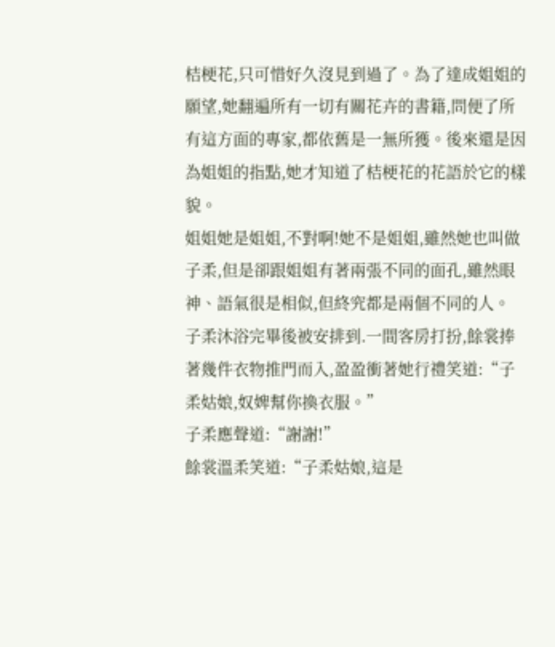桔梗花,只可惜好久沒見到過了。為了達成姐姐的願望,她翻遍所有一切有關花卉的書籍,問便了所有這方面的專家,都依舊是一無所獲。後來還是因為姐姐的指點,她才知道了桔梗花的花語於它的樣貌。
姐姐她是姐姐,不對啊!她不是姐姐,雖然她也叫做子柔,但是卻跟姐姐有著兩張不同的面孔,雖然眼神、語氣很是相似,但終究都是兩個不同的人。
子柔沐浴完畢後被安排到.一間客房打扮,餘裳捧著幾件衣物推門而入,盈盈衝著她行禮笑道:“子柔姑娘,奴婢幫你換衣服。”
子柔應聲道:“謝謝!”
餘裳溫柔笑道:“子柔姑娘,這是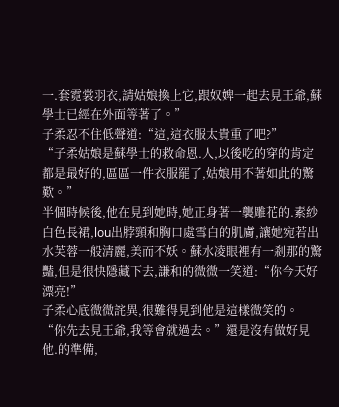一.套霓裳羽衣,請姑娘換上它,跟奴婢一起去見王爺,蘇學士已經在外面等著了。”
子柔忍不住低聲道:“這,這衣服太貴重了吧?”
“子柔姑娘是蘇學士的救命恩.人,以後吃的穿的肯定都是最好的,區區一件衣服罷了,姑娘用不著如此的驚歎。”
半個時候後,他在見到她時,她正身著一襲雕花的.素紗白色長裙,lou出脖頸和胸口處雪白的肌膚,讓她宛若出水芙蓉一般清麗,美而不妖。蘇水凌眼裡有一剎那的驚豔,但是很快隱藏下去,謙和的微微一笑道:“你今天好漂亮!”
子柔心底微微詫異,很難得見到他是這樣微笑的。
“你先去見王爺,我等會就過去。”還是沒有做好見他.的準備,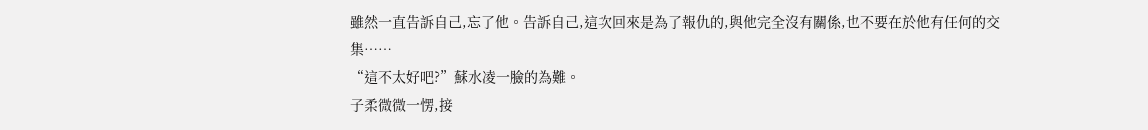雖然一直告訴自己,忘了他。告訴自己,這次回來是為了報仇的,與他完全沒有關係,也不要在於他有任何的交集……
“這不太好吧?”蘇水凌一臉的為難。
子柔微微一愣,接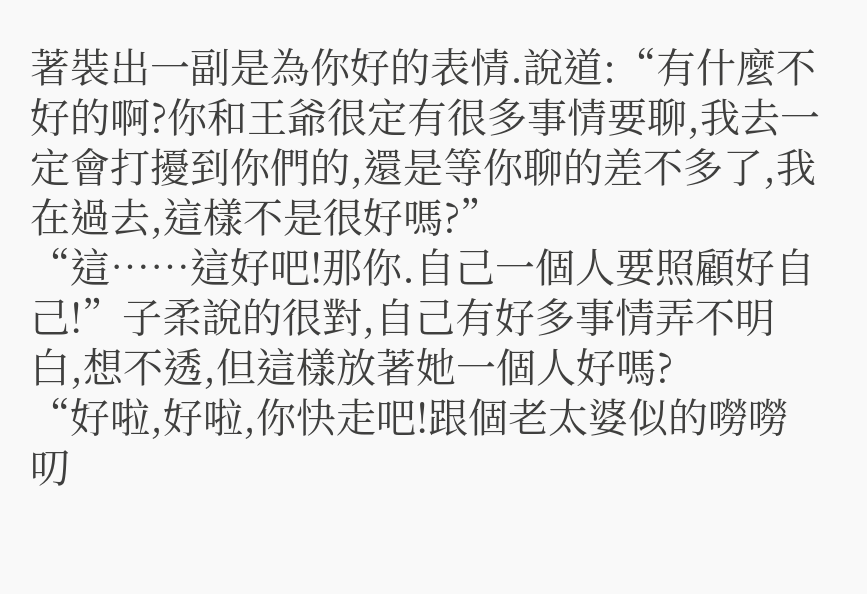著裝出一副是為你好的表情.說道:“有什麼不好的啊?你和王爺很定有很多事情要聊,我去一定會打擾到你們的,還是等你聊的差不多了,我在過去,這樣不是很好嗎?”
“這……這好吧!那你.自己一個人要照顧好自己!”子柔說的很對,自己有好多事情弄不明白,想不透,但這樣放著她一個人好嗎?
“好啦,好啦,你快走吧!跟個老太婆似的嘮嘮叨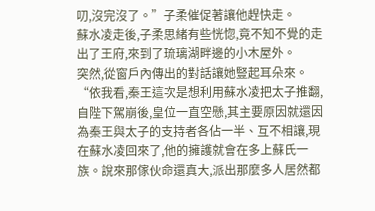叨,沒完沒了。”子柔催促著讓他趕快走。
蘇水凌走後,子柔思緒有些恍惚,竟不知不覺的走出了王府,來到了琉璃湖畔邊的小木屋外。
突然,從窗戶內傳出的對話讓她豎起耳朵來。
“依我看,秦王這次是想利用蘇水凌把太子推翻,自陛下駕崩後,皇位一直空懸,其主要原因就還因為秦王與太子的支持者各佔一半、互不相讓,現在蘇水凌回來了,他的擁護就會在多上蘇氏一族。說來那傢伙命還真大,派出那麼多人居然都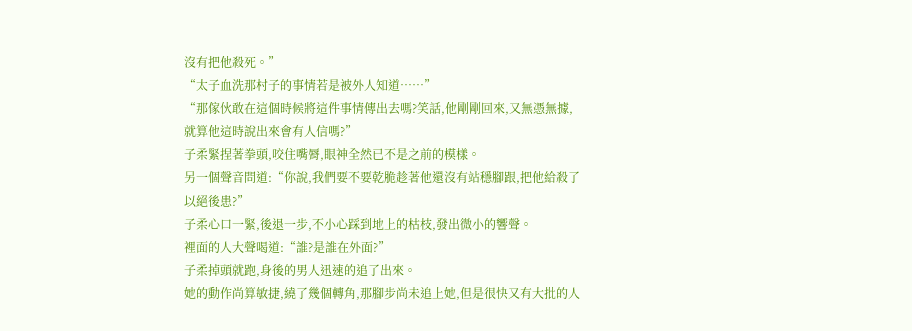沒有把他殺死。”
“太子血洗那村子的事情若是被外人知道……”
“那傢伙敢在這個時候將這件事情傳出去嗎?笑話,他剛剛回來,又無憑無據,就算他這時說出來會有人信嗎?”
子柔緊捏著拳頭,咬住嘴脣,眼神全然已不是之前的模樣。
另一個聲音問道:“你說,我們要不要乾脆趁著他還沒有站穩腳跟,把他給殺了以絕後患?”
子柔心口一緊,後退一步,不小心踩到地上的枯枝,發出微小的響聲。
裡面的人大聲喝道:“誰?是誰在外面?”
子柔掉頭就跑,身後的男人迅速的追了出來。
她的動作尚算敏捷,繞了幾個轉角,那腳步尚未追上她,但是很快又有大批的人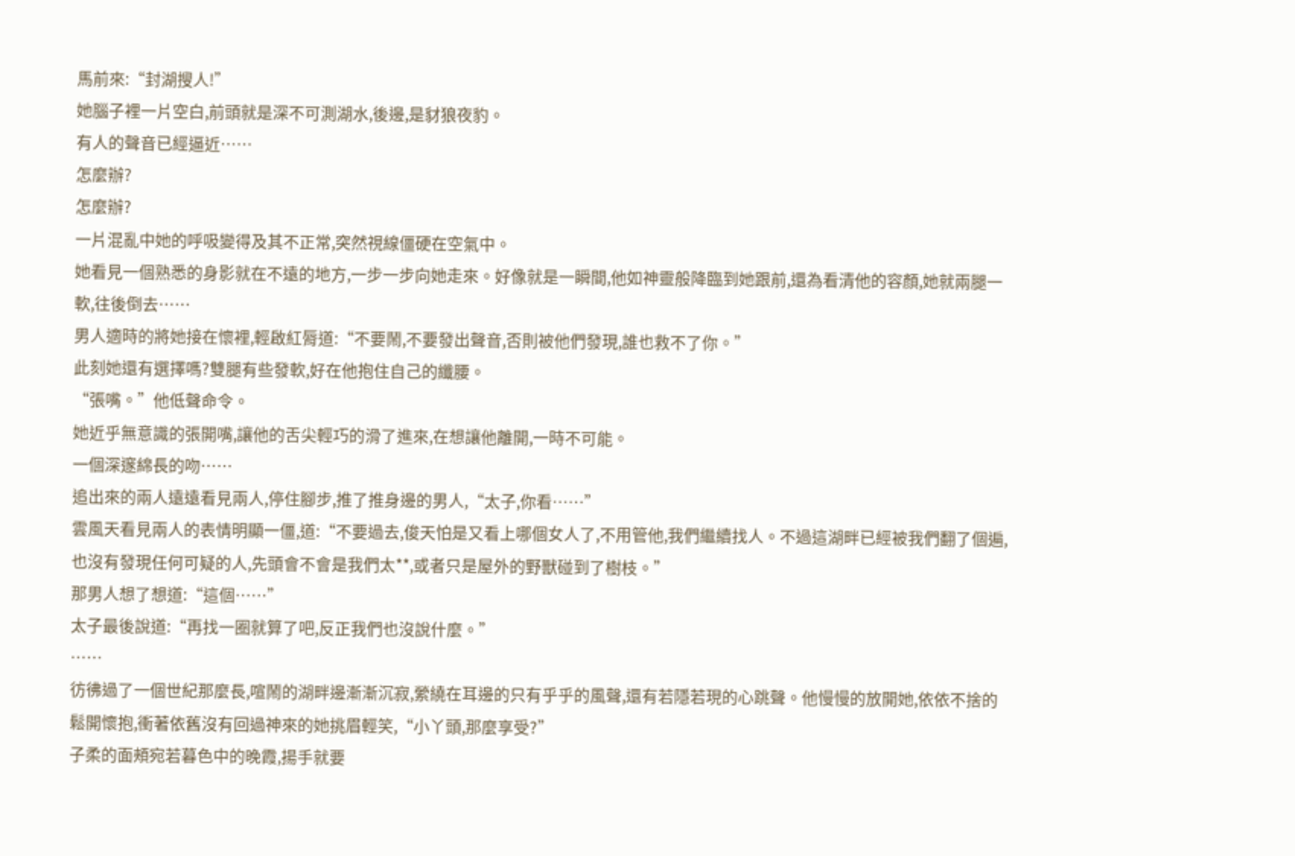馬前來:“封湖搜人!”
她腦子裡一片空白,前頭就是深不可測湖水,後邊,是豺狼夜豹。
有人的聲音已經逼近……
怎麼辦?
怎麼辦?
一片混亂中她的呼吸變得及其不正常,突然視線僵硬在空氣中。
她看見一個熟悉的身影就在不遠的地方,一步一步向她走來。好像就是一瞬間,他如神靈般降臨到她跟前,還為看清他的容顏,她就兩腿一軟,往後倒去……
男人適時的將她接在懷裡,輕啟紅脣道:“不要鬧,不要發出聲音,否則被他們發現,誰也救不了你。”
此刻她還有選擇嗎?雙腿有些發軟,好在他抱住自己的纖腰。
“張嘴。”他低聲命令。
她近乎無意識的張開嘴,讓他的舌尖輕巧的滑了進來,在想讓他離開,一時不可能。
一個深邃綿長的吻……
追出來的兩人遠遠看見兩人,停住腳步,推了推身邊的男人,“太子,你看……”
雲風天看見兩人的表情明顯一僵,道:“不要過去,俊天怕是又看上哪個女人了,不用管他,我們繼續找人。不過這湖畔已經被我們翻了個遍,也沒有發現任何可疑的人,先頭會不會是我們太**,或者只是屋外的野獸碰到了樹枝。”
那男人想了想道:“這個……”
太子最後說道:“再找一圈就算了吧,反正我們也沒說什麼。”
……
彷彿過了一個世紀那麼長,喧鬧的湖畔邊漸漸沉寂,縈繞在耳邊的只有乎乎的風聲,還有若隱若現的心跳聲。他慢慢的放開她,依依不捨的鬆開懷抱,衝著依舊沒有回過神來的她挑眉輕笑,“小丫頭,那麼享受?”
子柔的面頰宛若暮色中的晚霞,揚手就要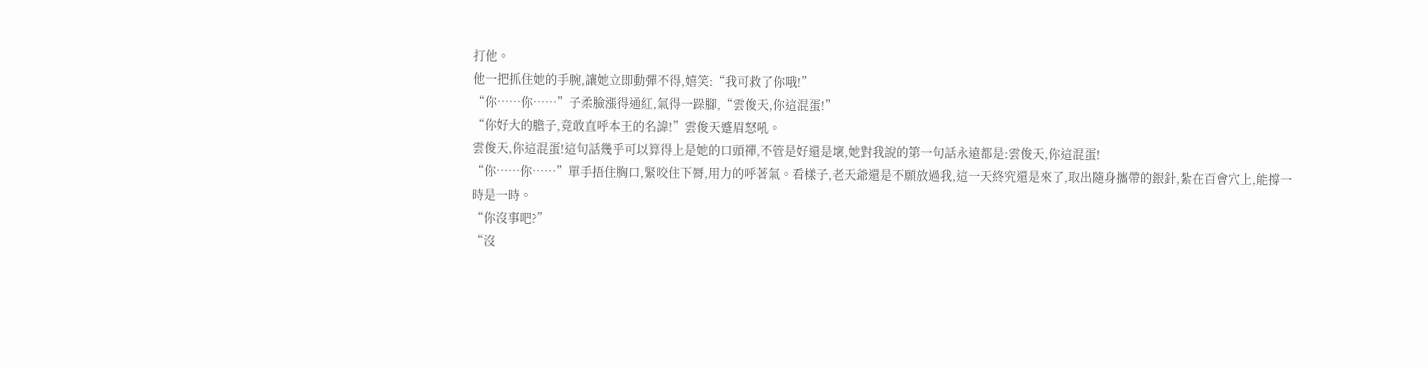打他。
他一把抓住她的手腕,讓她立即動彈不得,嬉笑:“我可救了你哦!”
“你……你……”子柔臉漲得通紅,氣得一跺腳,“雲俊天,你這混蛋!”
“你好大的膽子,竟敢直呼本王的名諱!”雲俊天蹙眉怒吼。
雲俊天,你這混蛋!這句話幾乎可以算得上是她的口頭禪,不管是好還是壞,她對我說的第一句話永遠都是:雲俊天,你這混蛋!
“你……你……”單手捂住胸口,緊咬住下脣,用力的呼著氣。看樣子,老天爺還是不願放過我,這一天終究還是來了,取出隨身攜帶的銀針,紮在百會穴上,能撐一時是一時。
“你沒事吧?”
“沒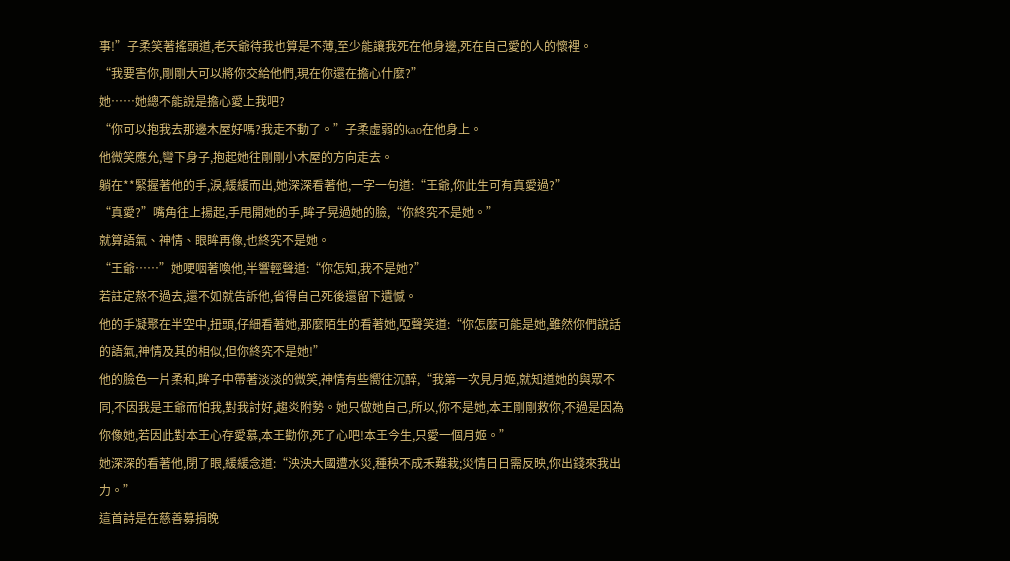事!”子柔笑著搖頭道,老天爺待我也算是不薄,至少能讓我死在他身邊,死在自己愛的人的懷裡。
“我要害你,剛剛大可以將你交給他們,現在你還在擔心什麼?”
她……她總不能說是擔心愛上我吧?
“你可以抱我去那邊木屋好嗎?我走不動了。”子柔虛弱的kao在他身上。
他微笑應允,彎下身子,抱起她往剛剛小木屋的方向走去。
躺在**緊握著他的手,淚,緩緩而出,她深深看著他,一字一句道:“王爺,你此生可有真愛過?”
“真愛?”嘴角往上揚起,手甩開她的手,眸子晃過她的臉,“你終究不是她。”
就算語氣、神情、眼眸再像,也終究不是她。
“王爺……”她哽咽著喚他,半響輕聲道:“你怎知,我不是她?”
若註定熬不過去,還不如就告訴他,省得自己死後還留下遺憾。
他的手凝聚在半空中,扭頭,仔細看著她,那麼陌生的看著她,啞聲笑道:“你怎麼可能是她,雖然你們說話的語氣,神情及其的相似,但你終究不是她!”
他的臉色一片柔和,眸子中帶著淡淡的微笑,神情有些嚮往沉醉,“我第一次見月姬,就知道她的與眾不同,不因我是王爺而怕我,對我討好,趨炎附勢。她只做她自己,所以,你不是她,本王剛剛救你,不過是因為你像她,若因此對本王心存愛慕,本王勸你,死了心吧!本王今生,只愛一個月姬。”
她深深的看著他,閉了眼,緩緩念道:“泱泱大國遭水災,種秧不成禾難栽;災情日日需反映,你出錢來我出力。”
這首詩是在慈善募捐晚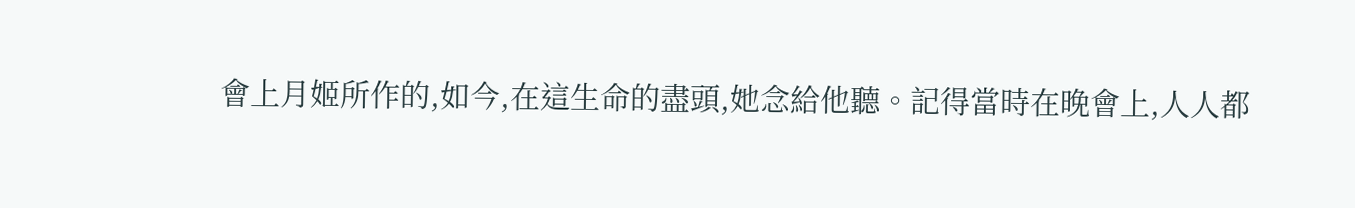會上月姬所作的,如今,在這生命的盡頭,她念給他聽。記得當時在晚會上,人人都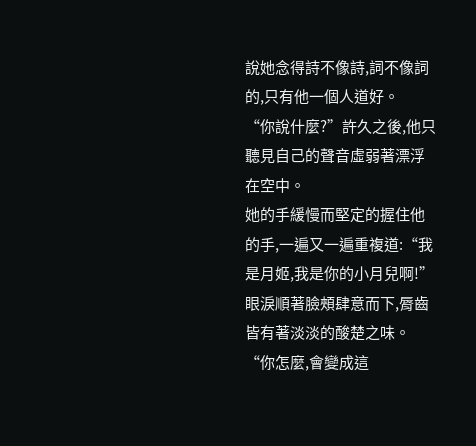說她念得詩不像詩,詞不像詞的,只有他一個人道好。
“你說什麼?”許久之後,他只聽見自己的聲音虛弱著漂浮在空中。
她的手緩慢而堅定的握住他的手,一遍又一遍重複道:“我是月姬,我是你的小月兒啊!”
眼淚順著臉頰肆意而下,脣齒皆有著淡淡的酸楚之味。
“你怎麼,會變成這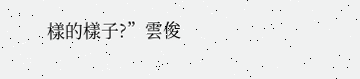樣的樣子?”雲俊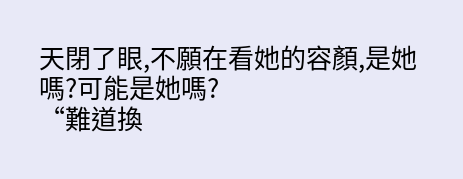天閉了眼,不願在看她的容顏,是她嗎?可能是她嗎?
“難道換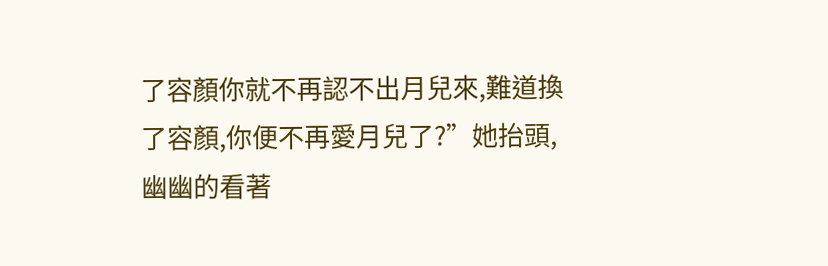了容顏你就不再認不出月兒來,難道換了容顏,你便不再愛月兒了?”她抬頭,幽幽的看著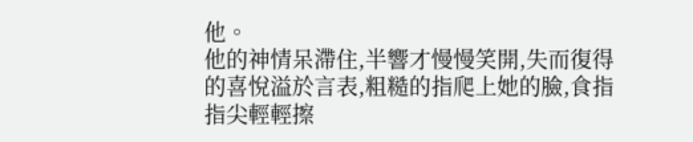他。
他的神情呆滯住,半響才慢慢笑開,失而復得的喜悅溢於言表,粗糙的指爬上她的臉,食指指尖輕輕擦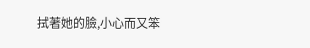拭著她的臉,小心而又笨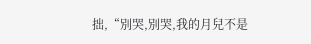拙,“別哭,別哭,我的月兒不是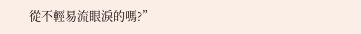從不輕易流眼淚的嗎?”